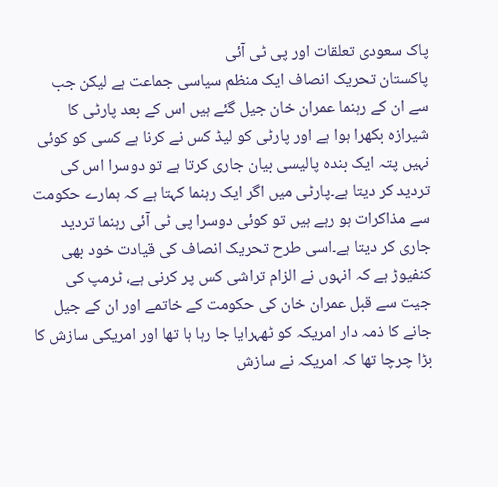پاک سعودی تعلقات اور پی ٹی آئی
پاکستان تحریک انصاف ایک منظم سیاسی جماعت ہے لیکن جب سے ان کے رہنما عمران خان جیل گئے ہیں اس کے بعد پارٹی کا شیرازہ بکھرا ہوا ہے اور پارٹی کو لیڈ کس نے کرنا ہے کسی کو کوئی نہیں پتہ ایک بندہ پالیسی بیان جاری کرتا ہے تو دوسرا اس کی تردید کر دیتا ہے۔پارٹی میں اگر ایک رہنما کہتا ہے کہ ہمارے حکومت سے مذاکرات ہو رہے ہیں تو کوئی دوسرا پی ٹی آئی رہنما تردید جاری کر دیتا ہے۔اسی طرح تحریک انصاف کی قیادت خود بھی کنفیوڑ ہے کہ انہوں نے الزام تراشی کس پر کرنی ہے، ٹرمپ کی جیت سے قبل عمران خان کی حکومت کے خاتمے اور ان کے جیل جانے کا ذمہ دار امریکہ کو ٹھہرایا جا رہا ہا تھا اور امریکی سازش کا بڑا چرچا تھا کہ امریکہ نے سازش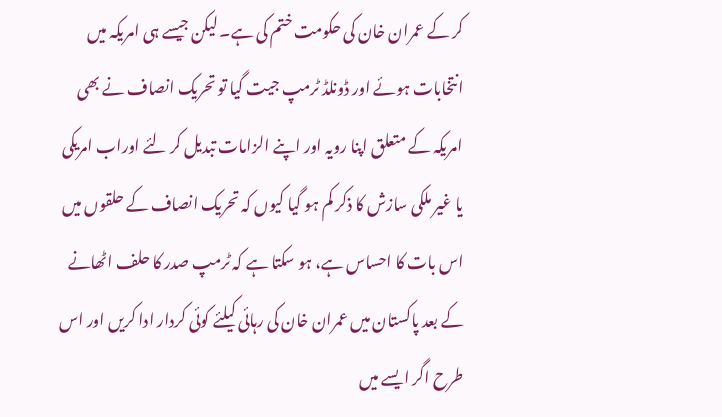کر کے عمران خان کی حکومت ختم کی ہے۔ لیکن جیسے ہی امریکہ میں انتخابات ہوئے اور ڈونلڈ ٹرمپ جیت گیا تو تحریک انصاف نے بھی امریکہ کے متعلق اپنا رویہ اور اپنے الزامات تبدیل کر لئے اوراب امریکی یا غیر ملکی سازش کا ذکر کم ہو گیا کیوں کہ تحریک انصاف کے حلقوں میں اس بات کا احساس ہے، ہو سکتا ہے کہ ٹرمپ صدر کا حلف اٹھانے کے بعد پاکستان میں عمران خان کی رہائی کیلئے کوئی کردار ادا کریں اور اس طرح اگر ایسے میں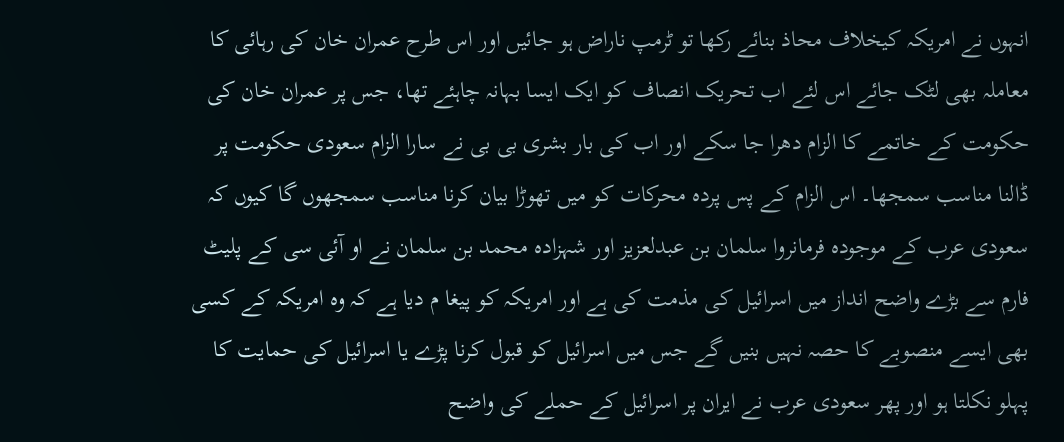انہوں نے امریکہ کیخلاف محاذ بنائے رکھا تو ٹرمپ ناراض ہو جائیں اور اس طرح عمران خان کی رہائی کا معاملہ بھی لٹک جائے اس لئے اب تحریک انصاف کو ایک ایسا بہانہ چاہئے تھا، جس پر عمران خان کی حکومت کے خاتمے کا الزام دھرا جا سکے اور اب کی بار بشری بی بی نے سارا الزام سعودی حکومت پر ڈالنا مناسب سمجھا۔ اس الزام کے پس پردہ محرکات کو میں تھوڑا بیان کرنا مناسب سمجھوں گا کیوں کہ سعودی عرب کے موجودہ فرمانروا سلمان بن عبدلعزیز اور شہزادہ محمد بن سلمان نے او آئی سی کے پلیٹ فارم سے بڑے واضح انداز میں اسرائیل کی مذمت کی ہے اور امریکہ کو پیغا م دیا ہے کہ وہ امریکہ کے کسی بھی ایسے منصوبے کا حصہ نہیں بنیں گے جس میں اسرائیل کو قبول کرنا پڑے یا اسرائیل کی حمایت کا پہلو نکلتا ہو اور پھر سعودی عرب نے ایران پر اسرائیل کے حملے کی واضح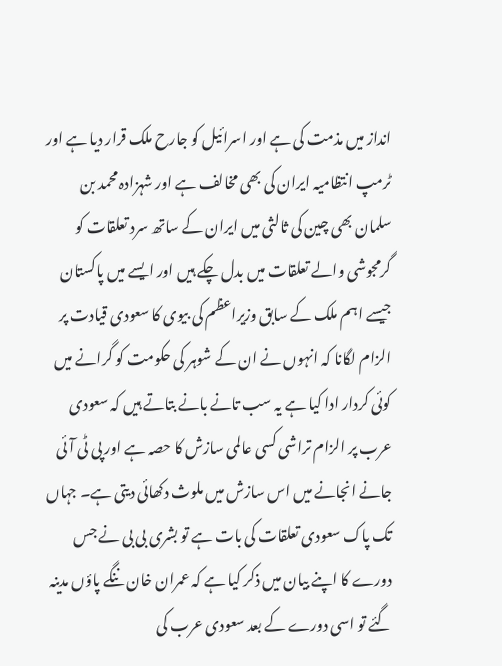انداز میں مذمت کی ہے اور اسرائیل کو جارح ملک قرار دیا ہے اور ٹرمپ انتظامیہ ایران کی بھی مخالف ہے اور شہزادہ محمد بن سلمان بھی چین کی ثالثی میں ایران کے ساتھ سرد تعلقات کو گرمجوشی والے تعلقات میں بدل چکے ہیں اور ایسے میں پاکستان جیسے اہم ملک کے سابق وزیراعظم کی بیوی کا سعودی قیادت پر الزام لگانا کہ انہوں نے ان کے شوہر کی حکومت کو گرانے میں کوئی کردار ادا کیا ہے یہ سب تانے بانے بتاتے ہیں کہ سعودی عرب پر الزام تراشی کسی عالمی سازش کا حصہ ہے اور پی ٹی آئی جانے انجانے میں اس سازش میں ملوث دکھائی دیتی ہے۔ جہاں تک پاک سعودی تعلقات کی بات ہے تو بشری بی بی نے جس دورے کا اپنے بیان میں ذکر کیا ہے کہ عمران خان ننگے پاؤں مدینہ گئے تو اسی دورے کے بعد سعودی عرب کی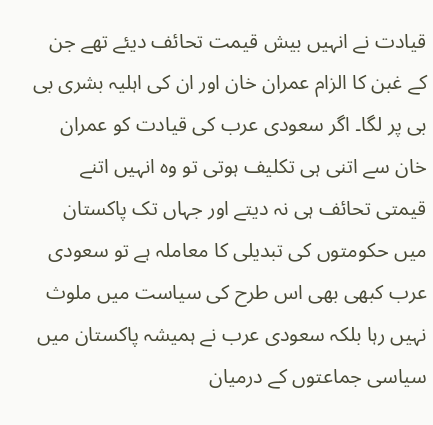قیادت نے انہیں بیش قیمت تحائف دیئے تھے جن کے غبن کا الزام عمران خان اور ان کی اہلیہ بشری بی بی پر لگا۔ اگر سعودی عرب کی قیادت کو عمران خان سے اتنی ہی تکلیف ہوتی تو وہ انہیں اتنے قیمتی تحائف ہی نہ دیتے اور جہاں تک پاکستان میں حکومتوں کی تبدیلی کا معاملہ ہے تو سعودی عرب کبھی بھی اس طرح کی سیاست میں ملوث نہیں رہا بلکہ سعودی عرب نے ہمیشہ پاکستان میں سیاسی جماعتوں کے درمیان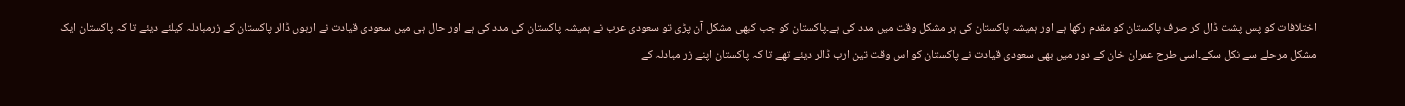اختلافات کو پس پشت ڈال کر صرف پاکستان کو مقدم رکھا ہے اور ہمیشہ پاکستان کی ہر مشکل وقت میں مدد کی ہے۔پاکستان کو جب کبھی مشکل آن پڑی تو سعودی عرب نے ہمیشہ پاکستان کی مدد کی ہے اور حال ہی میں سعودی قیادت نے اربوں ڈالر پاکستان کے زرمبادلہ کیلئے دیئے تا کہ پاکستان ایک مشکل مرحلے سے نکل سکے۔اسی طرح عمران خان کے دور میں بھی سعودی قیادت نے پاکستان کو اس وقت تین ارب ڈالر دیئے تھے تا کہ پاکستان اپنے زر مبادلہ کے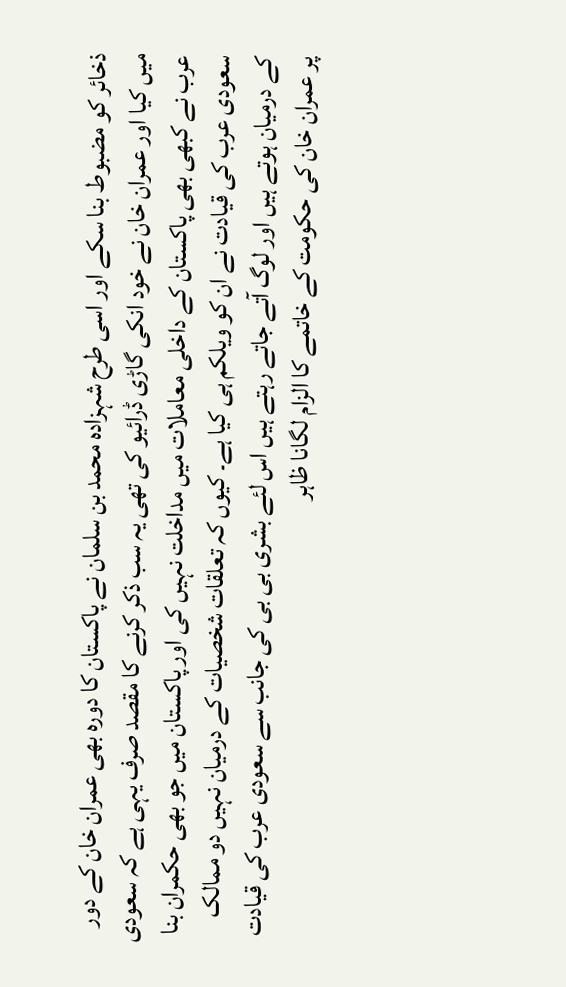ذخائر کو مضبوط بنا سکے اور اسی طرح شہزادہ محمد بن سلمان نے پاکستان کا دورہ بھی عمران خان کے دور میں کیا اور عمران خان نے خود انکی گاڑی ڈرائیو کی تھی یہ سب ذکر کرنے کا مقصد صرف یہی ہے کہ سعودی عرب نے کبھی بھی پاکستان کے داخلی معاملات میں مداخلت نہیں کی اور پاکستان میں جو بھی حکمران بنا سعودی عرب کی قیادت نے ان کو ویلکم ہی کیا ہے۔ کیوں کہ تعلقات شخصیات کے درمیان نہیں دو ممالک کے درمیان ہوتے ہیں اور لوگ آتے جاتے رہتے ہیں اس لئے بشری بی بی کی جانب سے سعودی عرب کی قیادت پر عمران خان کی حکومت کے خاتمے کا الزام لگانا ظاہر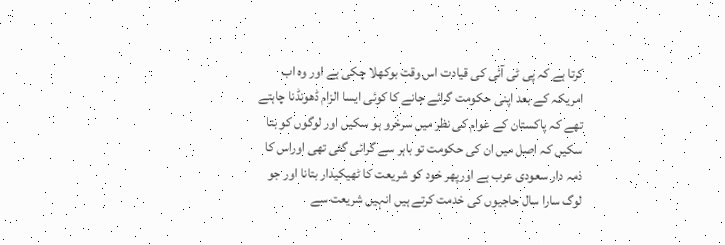کرتا ہے کہ پی ٹی آئی کی قیادت اس وقت بوکھلا چکی ہے اور وہ اب امریکہ کے بعد اپنی حکومت گرائے جانے کا کوئی ایسا الزام ڈھونڈنا چاہتے تھے کہ پاکستان کے عوام کی نظر میں سرخرو ہو سکیں اور لوگوں کو بتا سکیں کہ اصل میں ان کی حکومت تو باہر سے گرائی گئی تھی اوراس کا ذمہ دار سعودی عرب ہے اورپھر خود کو شریعت کا ٹھیکیدار بتانا اور جو لوگ سارا سال حاجیوں کی خدمت کرتے ہیں انہیں شریعت سے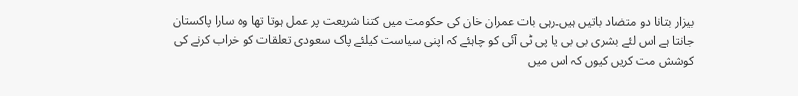بیزار بتانا دو متضاد باتیں ہیں۔رہی بات عمران خان کی حکومت میں کتنا شریعت پر عمل ہوتا تھا وہ سارا پاکستان جانتا ہے اس لئے بشری بی بی یا پی ٹی آئی کو چاہئے کہ اپنی سیاست کیلئے پاک سعودی تعلقات کو خراب کرنے کی کوشش مت کریں کیوں کہ اس میں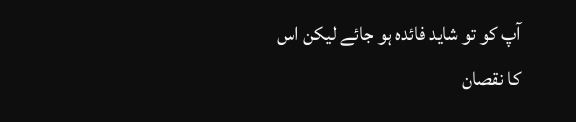آپ کو تو شاید فائدہ ہو جائے لیکن اس کا نقصان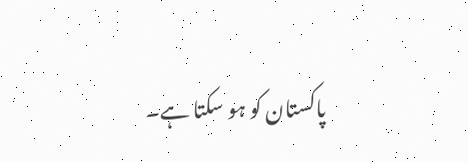پاکستان کو ہو سکتا ہے۔